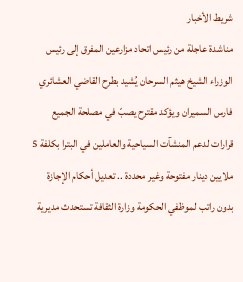شريط الأخبار
مناشدة عاجلة من رئيس اتحاد مزارعين المفرق إلى رئيس الوزراء الشيخ هيثم السرحان يُشيد بطرح القاضي العشائري فارس السميران ويؤكد مقترح يصبّ في مصلحة الجميع قرارات لدعم المنشآت السياحية والعاملين في البترا بكلفة 5 ملايين دينار مفتوحة وغير محددة .. تعديل أحكام الإجازة بدون راتب لموظفي الحكومة وزارة الثقافة تستحدث مديرية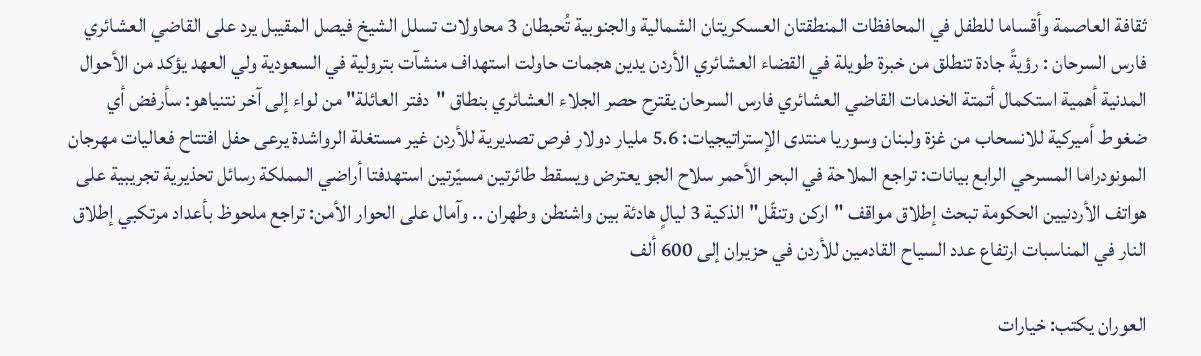ثقافة العاصمة وأقساما للطفل في المحافظات المنطقتان العسكريتان الشمالية والجنوبية تُحبطان 3 محاولات تسلل الشيخ فيصل المقيبل يرد على القاضي العشائري فارس السرحان : رؤيةً جادة تنطلق من خبرة طويلة في القضاء العشائري الأردن يدين هجمات حاولت استهداف منشآت بترولية في السعودية ولي العهد يؤكد من الأحوال المدنية أهمية استكمال أتمتة الخدمات القاضي العشائري فارس السرحان يقترح حصر الجلاء العشائري بنطاق "دفتر العائلة" من لواء إلى آخر نتنياهو: سأرفض أي ضغوط أميركية للانسحاب من غزة ولبنان وسوريا منتدى الإستراتيجيات: 5.6 مليار دولار فرص تصديرية للأردن غير مستغلة الرواشدة يرعى حفل افتتاح فعاليات مهرجان المونودراما المسرحي الرابع بيانات: تراجع الملاحة في البحر الأحمر سلاح الجو يعترض ويسقط طائرتين مسيّرتين استهدفتا أراضي المملكة رسائل تحذيرية تجريبية على هواتف الأردنيين الحكومة تبحث إطلاق مواقف "اركن وتنقّل" الذكية 3 ليالٍ هادئة بين واشنطن وطهران .. وآمال على الحوار الأمن: تراجع ملحوظ بأعداد مرتكبي إطلاق النار في المناسبات ارتفاع عدد السياح القادمين للأردن في حزيران إلى 600 ألف

العوران يكتب: خيارات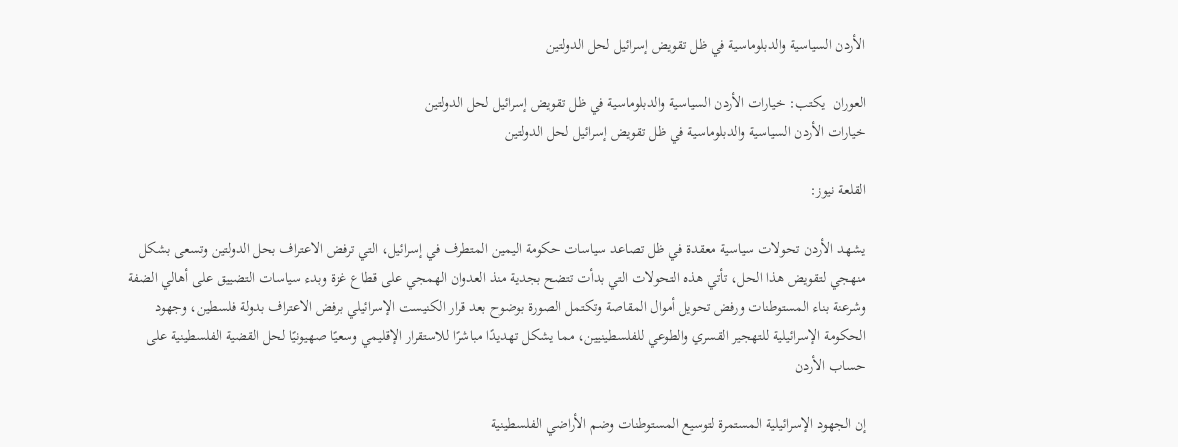الأردن السياسية والدبلوماسية في ظل تقويض إسرائيل لحل الدولتين

العوران  يكتب: خيارات الأردن السياسية والدبلوماسية في ظل تقويض إسرائيل لحل الدولتين
خيارات الأردن السياسية والدبلوماسية في ظل تقويض إسرائيل لحل الدولتين

القلعة نيوز:

يشهد الأردن تحولات سياسية معقدة في ظل تصاعد سياسات حكومة اليمين المتطرف في إسرائيل، التي ترفض الاعتراف بحل الدولتين وتسعى بشكل منهجي لتقويض هذا الحل، تأتي هذه التحولات التي بدأت تتضح بجدية منذ العدوان الهمجي على قطاع غزة وبدء سياسات التضييق على أهالي الضفة وشرعنة بناء المستوطنات ورفض تحويل أموال المقاصة وتكتمل الصورة بوضوح بعد قرار الكنيست الإسرائيلي برفض الاعتراف بدولة فلسطين، وجهود الحكومة الإسرائيلية للتهجير القسري والطوعي للفلسطينيين، مما يشكل تهديدًا مباشرًا للاستقرار الإقليمي وسعيًا صهيونيًا لحل القضية الفلسطينية على حساب الأردن

إن الجهود الإسرائيلية المستمرة لتوسيع المستوطنات وضم الأراضي الفلسطينية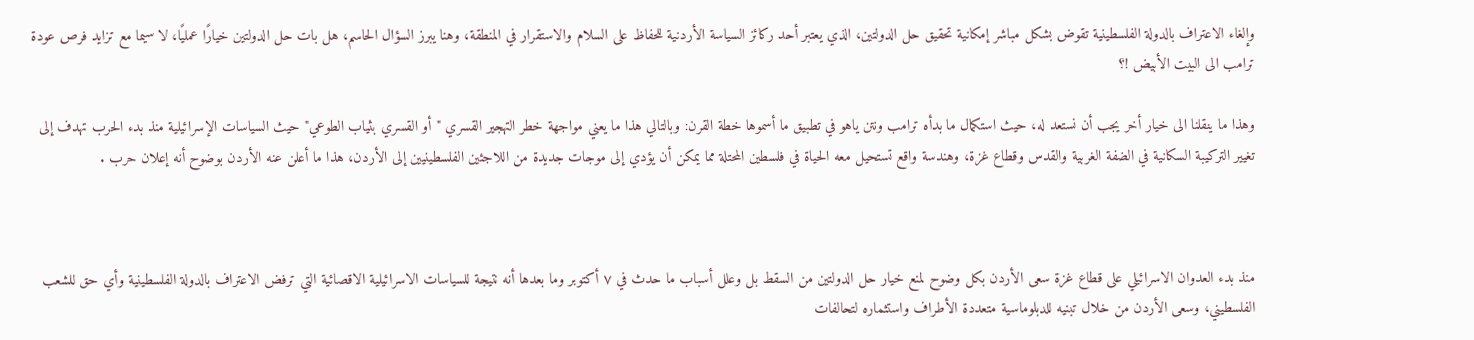وإلغاء الاعتراف بالدولة الفلسطينية تقوض بشكل مباشر إمكانية تحقيق حل الدولتين، الذي يعتبر أحد ركائز السياسة الأردنية للحفاظ على السلام والاستقرار في المنطقة، وهنا يبرز السؤال الحاسم، هل بات حل الدولتين خيارًا عمليًا، لا سيما مع تزايد فرص عودة ترامب الى البيت الأبيض !؟

وهذا ما ينقلنا الى خيار أخر يجب أن نستعد له، حيث استكمال ما بدأه ترامب ونتن ياهو في تطبيق ما أسموها خطة القرن: وبالتالي هذا ما يعني مواجهة خطر التهجير القسري "أو القسري بثياب الطوعي" حيث السياسات الإسرائيلية منذ بدء الحرب تهدف إلى تغيير التركيبة السكانية في الضفة الغربية والقدس وقطاع غزة، وهندسة واقع تستحيل معه الحياة في فلسطين المحتلة مما يمكن أن يؤدي إلى موجات جديدة من اللاجئين الفلسطينيين إلى الأردن، هذا ما أعلن عنه الأردن بوضوح أنه إعلان حرب .



منذ بدء العدوان الاسرائيلي على قطاع غزة سعى الأردن بكل وضوح لمنع خيار حل الدولتين من السقط بل وعلل أسباب ما حدث في ٧ أكتوبر وما بعدها أنه نتيجة للسياسات الاسرائيلية الاقصائية التي ترفض الاعتراف بالدولة الفلسطينية وأي حق للشعب الفلسطيني، وسعى الأردن من خلال تبنيه للدبلوماسية متعددة الأطراف واستثماره لتحالفات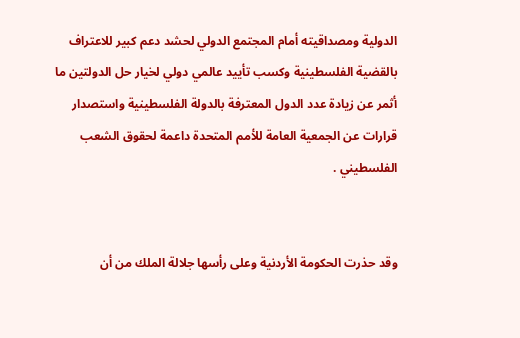الدولية ومصداقيته أمام المجتمع الدولي لحشد دعم كبير للاعتراف بالقضية الفلسطينية وكسب تأييد عالمي دولي لخيار حل الدولتين ما أثمر عن زيادة عدد الدول المعترفة بالدولة الفلسطينية واستصدار قرارات عن الجمعية العامة للأمم المتحدة داعمة لحقوق الشعب الفلسطيني .


وقد حذرت الحكومة الأردنية وعلى رأسها جلالة الملك من أن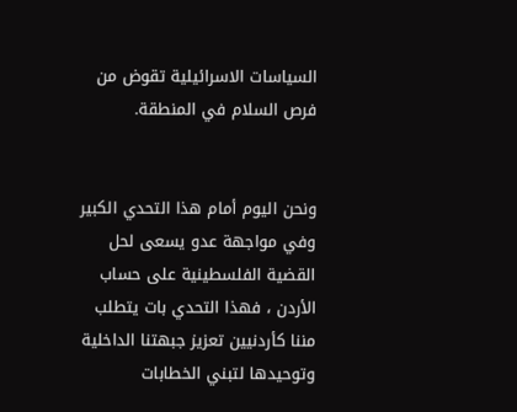السياسات الاسرائيلية تقوض من فرص السلام في المنطقة.


ونحن اليوم أمام هذا التحدي الكبير وفي مواجهة عدو يسعى لحل القضية الفلسطينية على حساب الأردن ، فهذا التحدي بات يتطلب مننا كأردنيين تعزيز جبهتنا الداخلية وتوحيدها لتبني الخطابات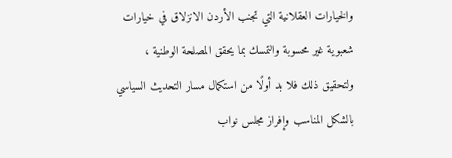والخيارات العقلانية التي تجنب الأردن الانزلاق في خيارات شعبوية غير محسوبة والتمسك بما يحقق المصلحة الوطنية ، ولتحقيق ذلك فلا بد أولًا من استكمال مسار التحديث السياسي بالشكل المناسب وإفراز مجلس نواب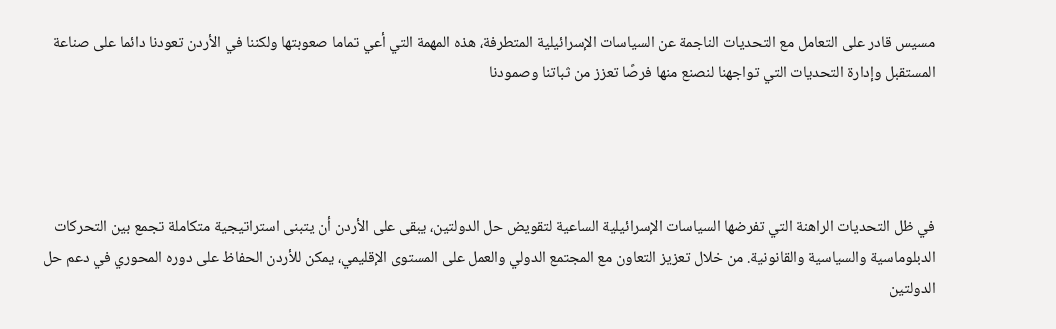مسيس قادر على التعامل مع التحديات الناجمة عن السياسات الإسرائيلية المتطرفة، هذه المهمة التي أعي تماما صعوبتها ولكننا في الأردن تعودنا دائما على صناعة المستقبل وإدارة التحديات التي تواجهنا لنصنع منها فرصًا تعزز من ثباتنا وصمودنا




في ظل التحديات الراهنة التي تفرضها السياسات الإسرائيلية الساعية لتقويض حل الدولتين، يبقى على الأردن أن يتبنى استراتيجية متكاملة تجمع بين التحركات الدبلوماسية والسياسية والقانونية. من خلال تعزيز التعاون مع المجتمع الدولي والعمل على المستوى الإقليمي، يمكن للأردن الحفاظ على دوره المحوري في دعم حل الدولتين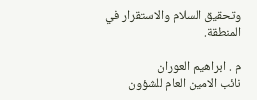وتحقيق السلام والاستقرار في المنطقة.

م . ابراهيم العوران
نائب الامين العام للشؤون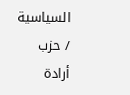السياسية / حزب أرادة